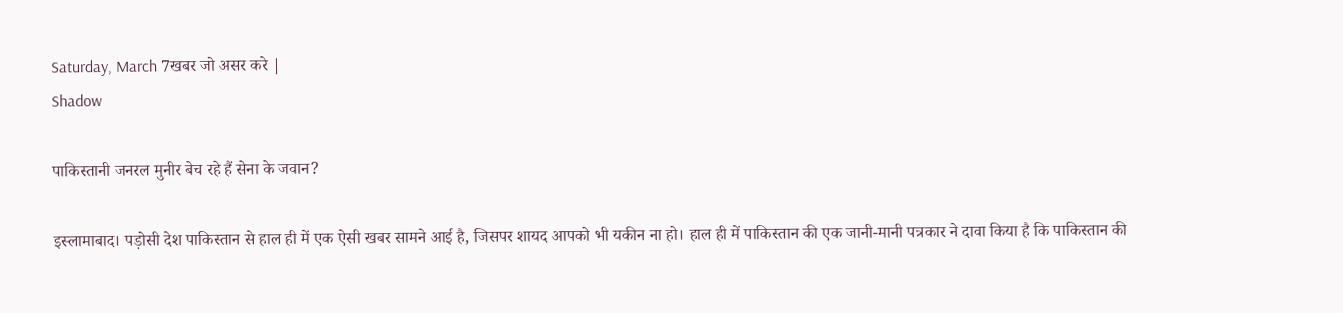Saturday, March 7खबर जो असर करे |
Shadow

पाकिस्तानी जनरल मुनीर बेच रहे हैं सेना के जवान?

इस्‍लामाबाद। पड़ोसी देश पाकिस्तान से हाल ही में एक ऐसी खबर सामने आई है, जिसपर शायद आपको भी यकीन ना हो। हाल ही में पाकिस्तान की एक जानी-मानी पत्रकार ने दावा किया है कि पाकिस्तान की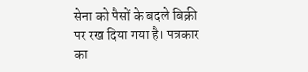सेना को पैसों के बदले बिक्री पर रख दिया गया है। पत्रकार का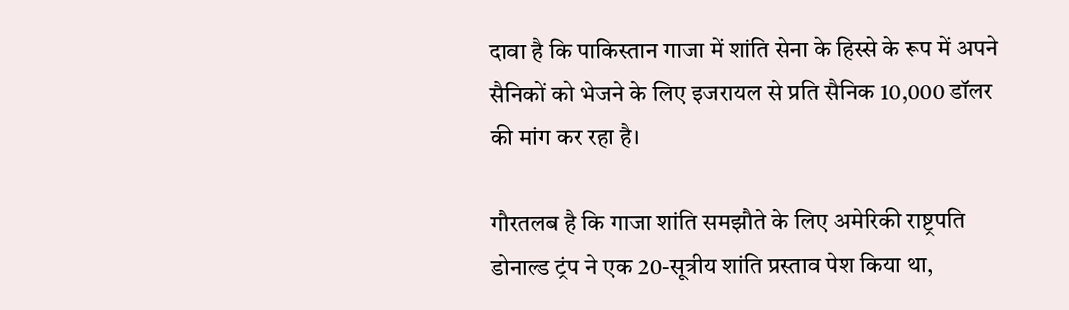दावा है कि पाकिस्तान गाजा में शांति सेना के हिस्से के रूप में अपने सैनिकों को भेजने के लिए इजरायल से प्रति सैनिक 10,000 डॉलर की मांग कर रहा है।

गौरतलब है कि गाजा शांति समझौते के लिए अमेरिकी राष्ट्रपति डोनाल्ड ट्रंप ने एक 20-सूत्रीय शांति प्रस्ताव पेश किया था,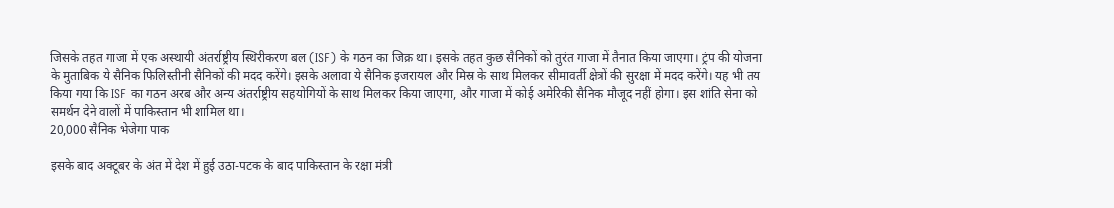जिसके तहत गाजा में एक अस्थायी अंतर्राष्ट्रीय स्थिरीकरण बल (ISF) के गठन का जिक्र था। इसके तहत कुछ सैनिकों को तुरंत गाजा में तैनात किया जाएगा। ट्रंप की योजना के मुताबिक ये सैनिक फिलिस्तीनी सैनिकों की मदद करेंगे। इसके अलावा ये सैनिक इजरायल और मिस्र के साथ मिलकर सीमावर्ती क्षेत्रों की सुरक्षा में मदद करेंगे। यह भी तय किया गया कि ISF का गठन अरब और अन्य अंतर्राष्ट्रीय सहयोगियों के साथ मिलकर किया जाएगा, और गाजा में कोई अमेरिकी सैनिक मौजूद नहीं होगा। इस शांति सेना को समर्थन देने वालों में पाकिस्तान भी शामिल था।
20,000 सैनिक भेजेगा पाक

इसके बाद अक्टूबर के अंत में देश में हुई उठा-पटक के बाद पाकिस्तान के रक्षा मंत्री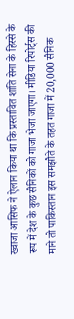ख्वाजा आसिफ ने ऐलान किया था कि प्रस्तावित शांति सेना के हिस्से के रूप में देश के कुछ सैनिकों को गाजा भेजा जाएगा। मीडिया रिपोर्ट्स की माने तो पाकिस्तान इस समझौते के तहत गाजा में 20,000 सैनिक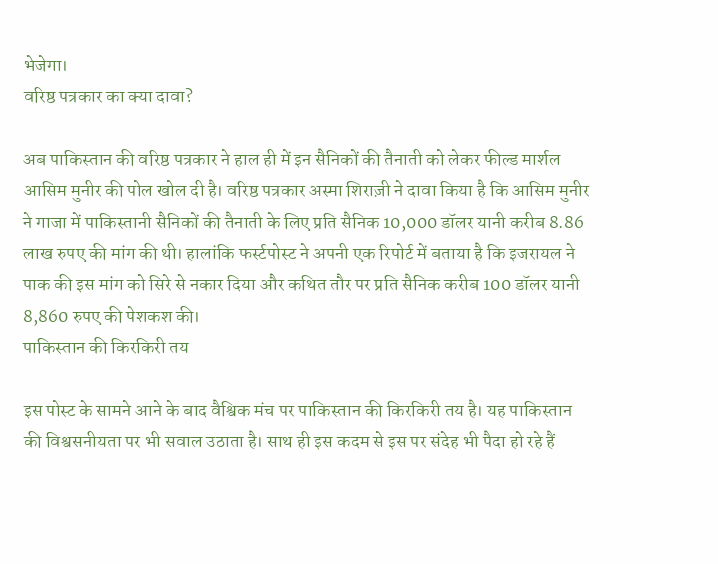भेजेगा।
वरिष्ठ पत्रकार का क्या दावा?

अब पाकिस्तान की वरिष्ठ पत्रकार ने हाल ही में इन सैनिकों की तैनाती को लेकर फील्ड मार्शल आसिम मुनीर की पोल खोल दी है। वरिष्ठ पत्रकार अस्मा शिराज़ी ने दावा किया है कि आसिम मुनीर ने गाजा में पाकिस्तानी सैनिकों की तैनाती के लिए प्रति सैनिक 10,000 डॉलर यानी करीब 8.86 लाख रुपए की मांग की थी। हालांकि फर्स्टपोस्ट ने अपनी एक रिपोर्ट में बताया है कि इजरायल ने पाक की इस मांग को सिरे से नकार दिया और कथित तौर पर प्रति सैनिक करीब 100 डॉलर यानी 8,860 रुपए की पेशकश की।
पाकिस्तान की किरकिरी तय

इस पोस्ट के सामने आने के बाद वैश्विक मंच पर पाकिस्तान की किरकिरी तय है। यह पाकिस्तान की विश्वसनीयता पर भी सवाल उठाता है। साथ ही इस कदम से इस पर संदेह भी पैदा हो रहे हैं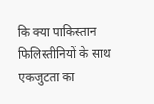कि क्या पाकिस्तान फिलिस्तीनियों के साथ एकजुटता का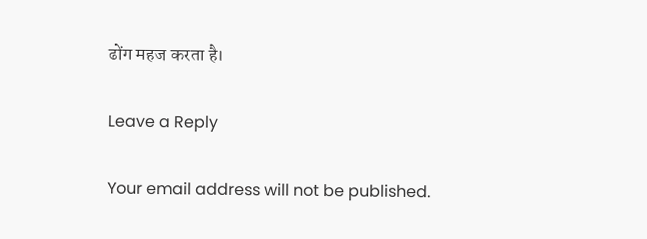ढोंग महज करता है।

Leave a Reply

Your email address will not be published.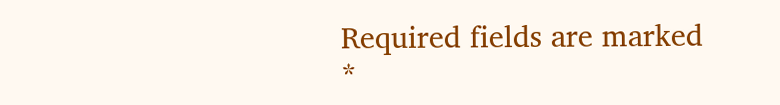Required fields are marked *